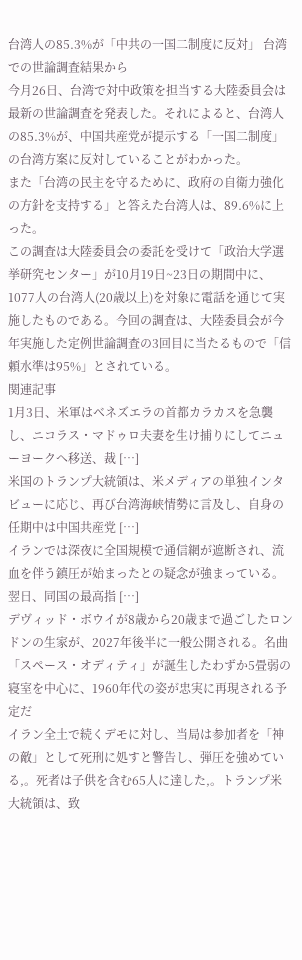台湾人の85.3%が「中共の一国二制度に反対」 台湾での世論調査結果から
今月26日、台湾で対中政策を担当する大陸委員会は最新の世論調査を発表した。それによると、台湾人の85.3%が、中国共産党が提示する「一国二制度」の台湾方案に反対していることがわかった。
また「台湾の民主を守るために、政府の自衛力強化の方針を支持する」と答えた台湾人は、89.6%に上った。
この調査は大陸委員会の委託を受けて「政治大学選挙研究センター」が10月19日~23日の期間中に、1077人の台湾人(20歳以上)を対象に電話を通じて実施したものである。今回の調査は、大陸委員会が今年実施した定例世論調査の3回目に当たるもので「信頼水準は95%」とされている。
関連記事
1月3日、米軍はベネズエラの首都カラカスを急襲し、ニコラス・マドゥロ夫妻を生け捕りにしてニューヨークへ移送、裁 […]
米国のトランプ大統領は、米メディアの単独インタビューに応じ、再び台湾海峡情勢に言及し、自身の任期中は中国共産党 […]
イランでは深夜に全国規模で通信網が遮断され、流血を伴う鎮圧が始まったとの疑念が強まっている。翌日、同国の最高指 […]
デヴィッド・ボウイが8歳から20歳まで過ごしたロンドンの生家が、2027年後半に一般公開される。名曲「スペース・オディティ」が誕生したわずか5畳弱の寝室を中心に、1960年代の姿が忠実に再現される予定だ
イラン全土で続くデモに対し、当局は参加者を「神の敵」として死刑に処すと警告し、弾圧を強めている,。死者は子供を含む65人に達した,。トランプ米大統領は、致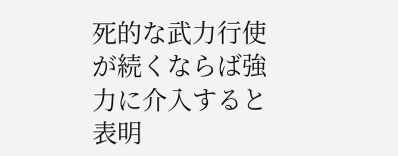死的な武力行使が続くならば強力に介入すると表明